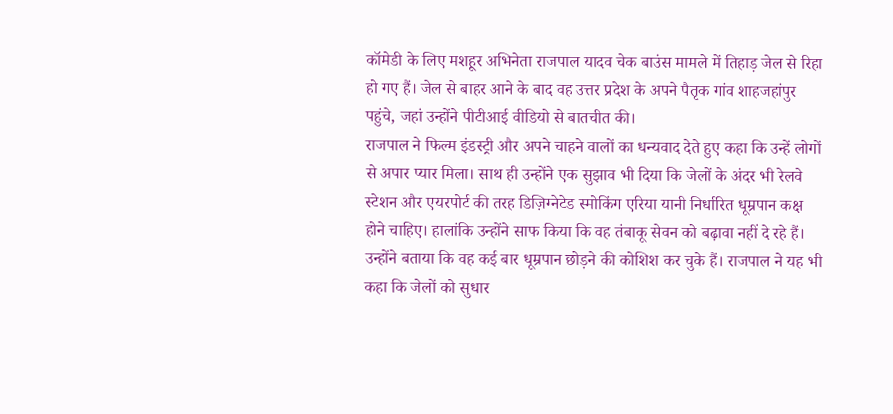कॉमेडी के लिए मशहूर अभिनेता राजपाल यादव चेक बाउंस मामले में तिहाड़ जेल से रिहा हो गए हैं। जेल से बाहर आने के बाद वह उत्तर प्रदेश के अपने पैतृक गांव शाहजहांपुर पहुंचे, जहां उन्होंने पीटीआई वीडियो से बातचीत की।
राजपाल ने फिल्म इंडस्ट्री और अपने चाहने वालों का धन्यवाद देते हुए कहा कि उन्हें लोगों से अपार प्यार मिला। साथ ही उन्होंने एक सुझाव भी दिया कि जेलों के अंदर भी रेलवे स्टेशन और एयरपोर्ट की तरह डिज़िग्नेटेड स्मोकिंग एरिया यानी निर्धारित धूम्रपान कक्ष होने चाहिए। हालांकि उन्होंने साफ किया कि वह तंबाकू सेवन को बढ़ावा नहीं दे रहे हैं। उन्होंने बताया कि वह कई बार धूम्रपान छोड़ने की कोशिश कर चुके हैं। राजपाल ने यह भी कहा कि जेलों को सुधार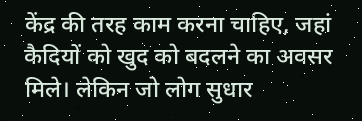केंद्र की तरह काम करना चाहिए, जहां कैदियों को खुद को बदलने का अवसर मिले। लेकिन जो लोग सुधार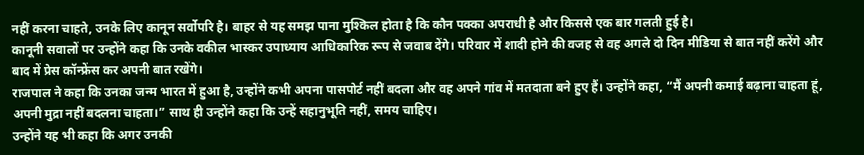नहीं करना चाहते, उनके लिए कानून सर्वोपरि है। बाहर से यह समझ पाना मुश्किल होता है कि कौन पक्का अपराधी है और किससे एक बार गलती हुई है।
कानूनी सवालों पर उन्होंने कहा कि उनके वकील भास्कर उपाध्याय आधिकारिक रूप से जवाब देंगे। परिवार में शादी होने की वजह से वह अगले दो दिन मीडिया से बात नहीं करेंगे और बाद में प्रेस कॉन्फ्रेंस कर अपनी बात रखेंगे।
राजपाल ने कहा कि उनका जन्म भारत में हुआ है, उन्होंने कभी अपना पासपोर्ट नहीं बदला और वह अपने गांव में मतदाता बने हुए हैं। उन्होंने कहा, “मैं अपनी कमाई बढ़ाना चाहता हूं, अपनी मुद्रा नहीं बदलना चाहता।” साथ ही उन्होंने कहा कि उन्हें सहानुभूति नहीं, समय चाहिए।
उन्होंने यह भी कहा कि अगर उनकी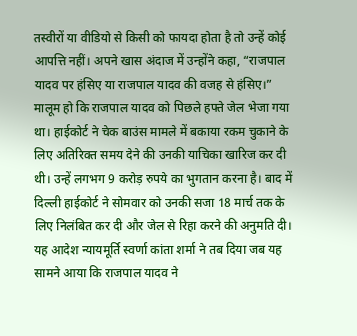तस्वीरों या वीडियो से किसी को फायदा होता है तो उन्हें कोई आपत्ति नहीं। अपने खास अंदाज में उन्होंने कहा, “राजपाल यादव पर हंसिए या राजपाल यादव की वजह से हंसिए।”
मालूम हो कि राजपाल यादव को पिछले हफ्ते जेल भेजा गया था। हाईकोर्ट ने चेक बाउंस मामले में बकाया रकम चुकाने के लिए अतिरिक्त समय देने की उनकी याचिका खारिज कर दी थी। उन्हें लगभग 9 करोड़ रुपये का भुगतान करना है। बाद में दिल्ली हाईकोर्ट ने सोमवार को उनकी सजा 18 मार्च तक के लिए निलंबित कर दी और जेल से रिहा करने की अनुमति दी। यह आदेश न्यायमूर्ति स्वर्णा कांता शर्मा ने तब दिया जब यह सामने आया कि राजपाल यादव ने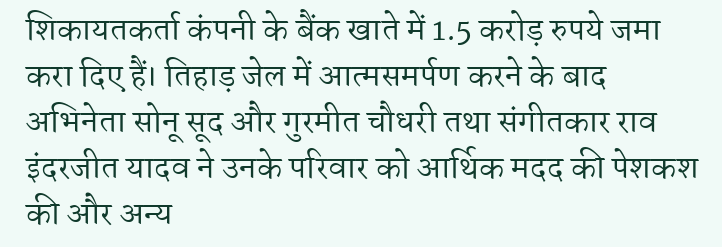शिकायतकर्ता कंपनी के बैंक खाते में 1.5 करोड़ रुपये जमा करा दिए हैं। तिहाड़ जेल में आत्मसमर्पण करने के बाद अभिनेता सोनू सूद और गुरमीत चौधरी तथा संगीतकार राव इंदरजीत यादव ने उनके परिवार को आर्थिक मदद की पेशकश की और अन्य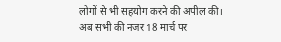लोगों से भी सहयोग करने की अपील की।
अब सभी की नजर 18 मार्च पर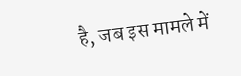है, जब इस मामले में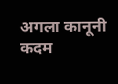अगला कानूनी कदम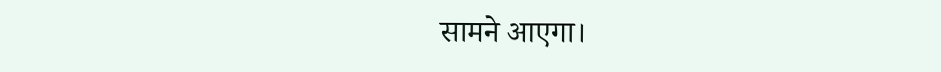सामने आएगा।